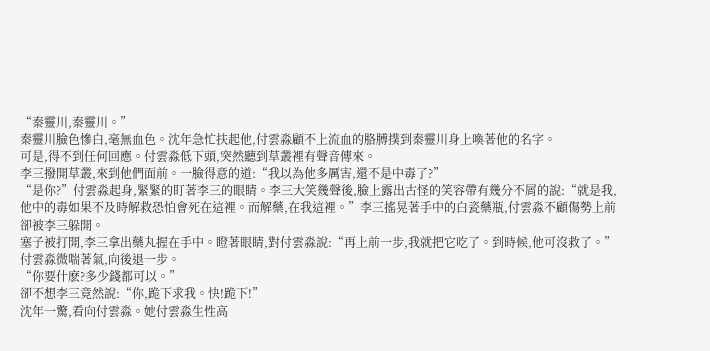“秦靈川,秦靈川。”
秦靈川臉色慘白,毫無血色。沈年急忙扶起他,付雲淼顧不上流血的胳膊撲到秦靈川身上喚著他的名字。
可是,得不到任何回應。付雲淼低下頭,突然聽到草叢裡有聲音傳來。
李三撥開草叢,來到他們面前。一臉得意的道:“我以為他多厲害,還不是中毒了?”
“是你?”付雲淼起身,緊緊的盯著李三的眼睛。李三大笑幾聲後,臉上露出古怪的笑容帶有幾分不屑的說:“就是我,他中的毒如果不及時解救恐怕會死在這裡。而解藥,在我這裡。”李三搖晃著手中的白瓷藥瓶,付雲淼不顧傷勢上前卻被李三躲開。
塞子被打開,李三拿出藥丸握在手中。瞪著眼睛,對付雲淼說:“再上前一步,我就把它吃了。到時候,他可沒救了。”
付雲淼微喘著氣,向後退一步。
“你要什麽?多少錢都可以。”
卻不想李三竟然說:“你,跪下求我。快!跪下!”
沈年一驚,看向付雲淼。她付雲淼生性高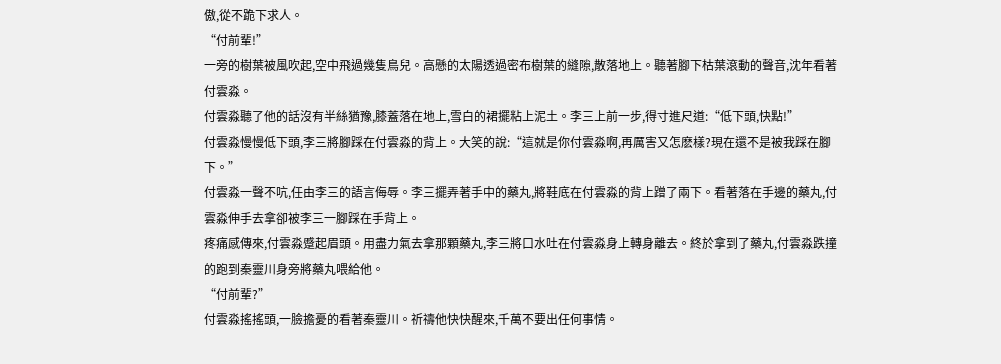傲,從不跪下求人。
“付前輩!”
一旁的樹葉被風吹起,空中飛過幾隻鳥兒。高懸的太陽透過密布樹葉的縫隙,散落地上。聽著腳下枯葉滾動的聲音,沈年看著付雲淼。
付雲淼聽了他的話沒有半絲猶豫,膝蓋落在地上,雪白的裙擺粘上泥土。李三上前一步,得寸進尺道:“低下頭,快點!”
付雲淼慢慢低下頭,李三將腳踩在付雲淼的背上。大笑的說:“這就是你付雲淼啊,再厲害又怎麽樣?現在還不是被我踩在腳下。”
付雲淼一聲不吭,任由李三的語言侮辱。李三擺弄著手中的藥丸,將鞋底在付雲淼的背上蹭了兩下。看著落在手邊的藥丸,付雲淼伸手去拿卻被李三一腳踩在手背上。
疼痛感傳來,付雲淼蹙起眉頭。用盡力氣去拿那顆藥丸,李三將口水吐在付雲淼身上轉身離去。終於拿到了藥丸,付雲淼跌撞的跑到秦靈川身旁將藥丸喂給他。
“付前輩?”
付雲淼搖搖頭,一臉擔憂的看著秦靈川。祈禱他快快醒來,千萬不要出任何事情。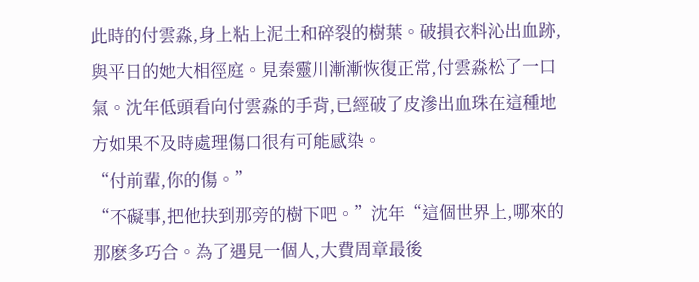此時的付雲淼,身上粘上泥土和碎裂的樹葉。破損衣料沁出血跡,與平日的她大相徑庭。見秦靈川漸漸恢復正常,付雲淼松了一口氣。沈年低頭看向付雲淼的手背,已經破了皮滲出血珠在這種地方如果不及時處理傷口很有可能感染。
“付前輩,你的傷。”
“不礙事,把他扶到那旁的樹下吧。”沈年“這個世界上,哪來的那麽多巧合。為了遇見一個人,大費周章最後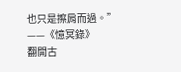也只是擦肩而過。”
——《憶冥錄》
翻開古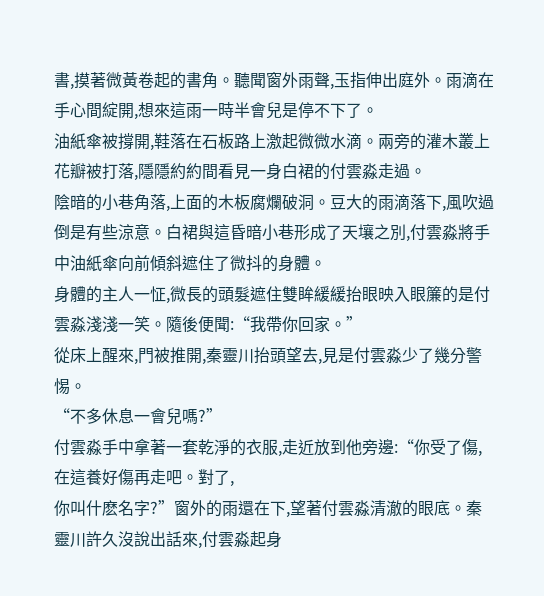書,摸著微黃卷起的書角。聽聞窗外雨聲,玉指伸出庭外。雨滴在手心間綻開,想來這雨一時半會兒是停不下了。
油紙傘被撐開,鞋落在石板路上激起微微水滴。兩旁的灌木叢上花瓣被打落,隱隱約約間看見一身白裙的付雲淼走過。
陰暗的小巷角落,上面的木板腐爛破洞。豆大的雨滴落下,風吹過倒是有些涼意。白裙與這昏暗小巷形成了天壤之別,付雲淼將手中油紙傘向前傾斜遮住了微抖的身體。
身體的主人一怔,微長的頭髮遮住雙眸緩緩抬眼映入眼簾的是付雲淼淺淺一笑。隨後便聞:“我帶你回家。”
從床上醒來,門被推開,秦靈川抬頭望去,見是付雲淼少了幾分警惕。
“不多休息一會兒嗎?”
付雲淼手中拿著一套乾淨的衣服,走近放到他旁邊:“你受了傷,在這養好傷再走吧。對了,
你叫什麽名字?”窗外的雨還在下,望著付雲淼清澈的眼底。秦靈川許久沒說出話來,付雲淼起身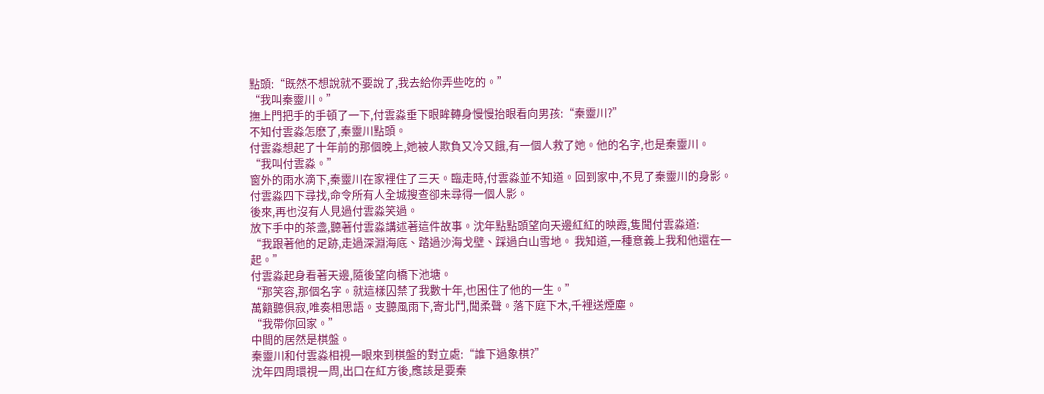點頭:“既然不想說就不要說了,我去給你弄些吃的。”
“我叫秦靈川。”
撫上門把手的手頓了一下,付雲淼垂下眼眸轉身慢慢抬眼看向男孩:“秦靈川?”
不知付雲淼怎麽了,秦靈川點頭。
付雲淼想起了十年前的那個晚上,她被人欺負又冷又餓,有一個人救了她。他的名字,也是秦靈川。
“我叫付雲淼。”
窗外的雨水滴下,秦靈川在家裡住了三天。臨走時,付雲淼並不知道。回到家中,不見了秦靈川的身影。
付雲淼四下尋找,命令所有人全城搜查卻未尋得一個人影。
後來,再也沒有人見過付雲淼笑過。
放下手中的茶盞,聽著付雲淼講述著這件故事。沈年點點頭望向天邊紅紅的映霞,隻聞付雲淼道:
“我跟著他的足跡,走過深淵海底、踏過沙海戈壁、踩過白山雪地。 我知道,一種意義上我和他還在一起。”
付雲淼起身看著天邊,隨後望向橋下池塘。
“那笑容,那個名字。就這樣囚禁了我數十年,也困住了他的一生。”
萬籟聽俱寂,唯奏相思語。支聽風雨下,寄北鬥,聞柔聲。落下庭下木,千裡送煙塵。
“我帶你回家。”
中間的居然是棋盤。
秦靈川和付雲淼相視一眼來到棋盤的對立處:“誰下過象棋?”
沈年四周環視一周,出口在紅方後,應該是要秦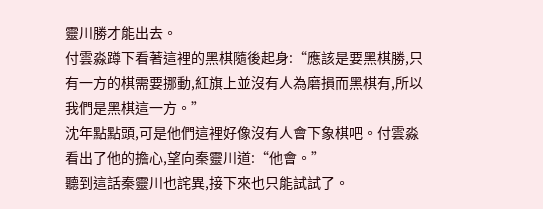靈川勝才能出去。
付雲淼蹲下看著這裡的黑棋隨後起身:“應該是要黑棋勝,只有一方的棋需要挪動,紅旗上並沒有人為磨損而黑棋有,所以我們是黑棋這一方。”
沈年點點頭,可是他們這裡好像沒有人會下象棋吧。付雲淼看出了他的擔心,望向秦靈川道:“他會。”
聽到這話秦靈川也詫異,接下來也只能試試了。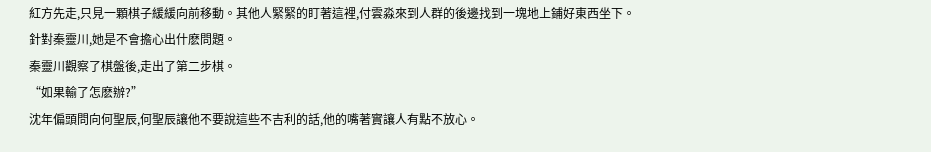紅方先走,只見一顆棋子緩緩向前移動。其他人緊緊的盯著這裡,付雲淼來到人群的後邊找到一塊地上鋪好東西坐下。
針對秦靈川,她是不會擔心出什麽問題。
秦靈川觀察了棋盤後,走出了第二步棋。
“如果輸了怎麽辦?”
沈年偏頭問向何聖辰,何聖辰讓他不要說這些不吉利的話,他的嘴著實讓人有點不放心。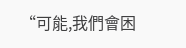“可能,我們會困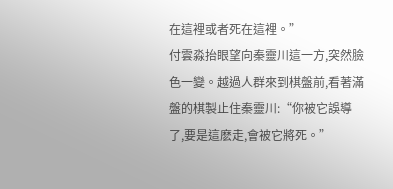在這裡或者死在這裡。”
付雲淼抬眼望向秦靈川這一方,突然臉色一變。越過人群來到棋盤前,看著滿盤的棋製止住秦靈川:“你被它誤導了,要是這麽走,會被它將死。”